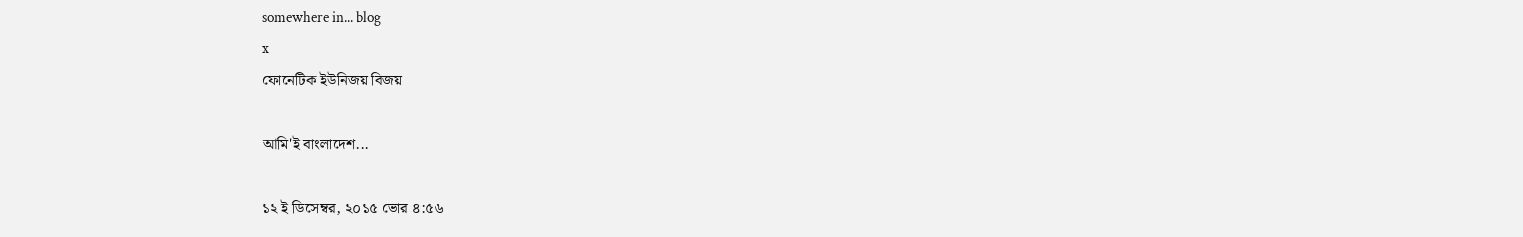somewhere in... blog
x
ফোনেটিক ইউনিজয় বিজয়

আমি'ই বাংলাদেশ...

১২ ই ডিসেম্বর, ২০১৫ ভোর ৪:৫৬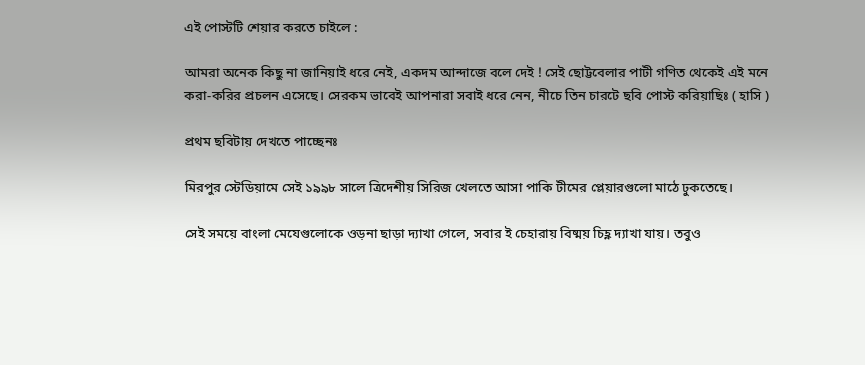এই পোস্টটি শেয়ার করতে চাইলে :

আমরা অনেক কিছু না জানিয়াই ধরে নেই, একদম আন্দাজে বলে দেই ! সেই ছোট্টবেলার পাটী গণিত থেকেই এই মনে করা-করির প্রচলন এসেছে। সেরকম ভাবেই আপনারা সবাই ধরে নেন, নীচে তিন চারটে ছবি পোস্ট করিয়াছিঃ ( হাসি )

প্রথম ছবিটায় দেখতে পাচ্ছেনঃ

মিরপুর স্টেডিয়ামে সেই ১৯৯৮ সালে ত্রিদেশীয় সিরিজ খেলতে আসা পাকি টীমের প্লেয়ারগুলো মাঠে ঢুকতেছে।

সেই সময়ে বাংলা মেযেগুলোকে ওড়না ছাড়া দ্যাখা গেলে, সবার ই চেহারায় বিষ্ময় চিহ্ণ দ্যাখা যায়। তবুও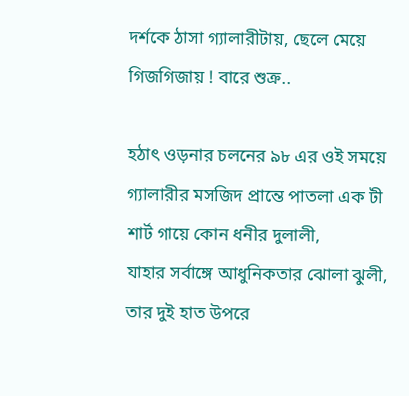দর্শকে ঠাসা গ্যালারীটায়, ছেলে মেয়ে গিজগিজায় ! বারে শুক্র..

হঠাৎ ওড়নার চলনের ৯৮ এর ওই সময়ে গ্যালারীর মসজিদ প্রান্তে পাতলা এক টী শার্ট গায়ে কোন ধনীর দুলালী,
যাহার সর্বাঙ্গে আধুনিকতার ঝোলা ঝুলী,
তার দুই হাত উপরে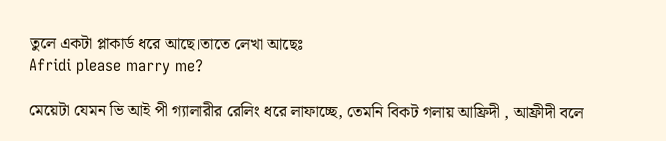তুলে একটা প্লাকার্ড ধরে আছে।তাতে লেখা আছেঃ
Afridi please marry me?

মেয়েটা যেমন ভি আই পী গ্যালারীর রেলিং ধরে লাফাচ্ছে, তেমনি বিকট গলায় আফ্রিদী , আফ্রীদী বলে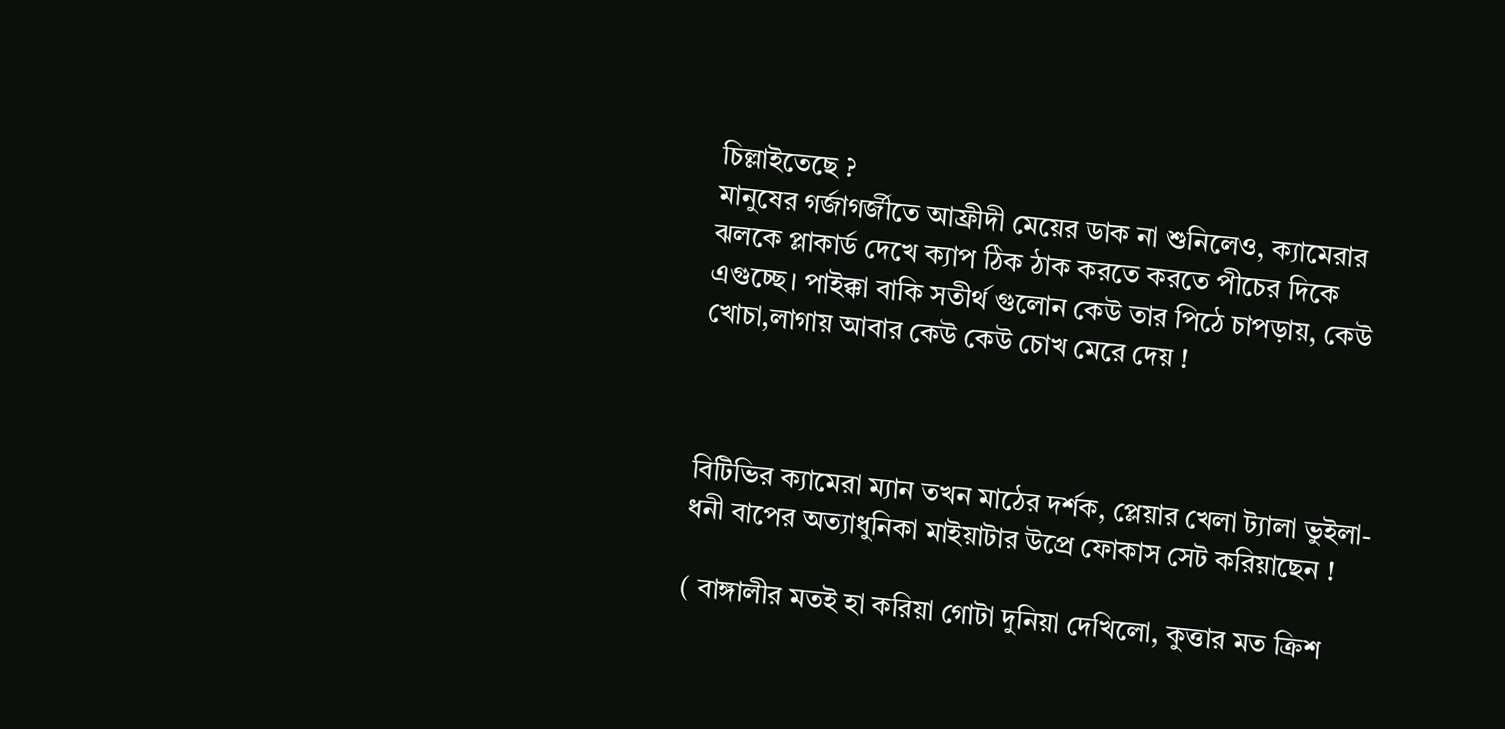চিল্লাইতেছে ?
মানুষের গর্জাগর্জীতে আফ্রীদী মেয়ের ডাক না শুনিলেও, ক্যামেরার ঝলকে প্লাকার্ড দেখে ক্যাপ ঠিক ঠাক করতে করতে পীচের দিকে এগুচ্ছে। পাইক্কা বাকি সতীর্থ গুলোন কেউ তার পিঠে চাপড়ায়, কেউ খোচা,লাগায় আবার কেউ কেউ চোখ মেরে দেয় !



বিটিভির ক্যামেরা ম্যান তখন মাঠের দর্শক, প্লেয়ার খেলা ট্যালা ভুইলা- ধনী বাপের অত্যাধুনিকা মাইয়াটার উপ্রে ফোকাস সেট করিয়াছেন !

( বাঙ্গালীর মতই হা করিয়া গোটা দুনিয়া দেখিলো, কুত্তার মত ক্রিশ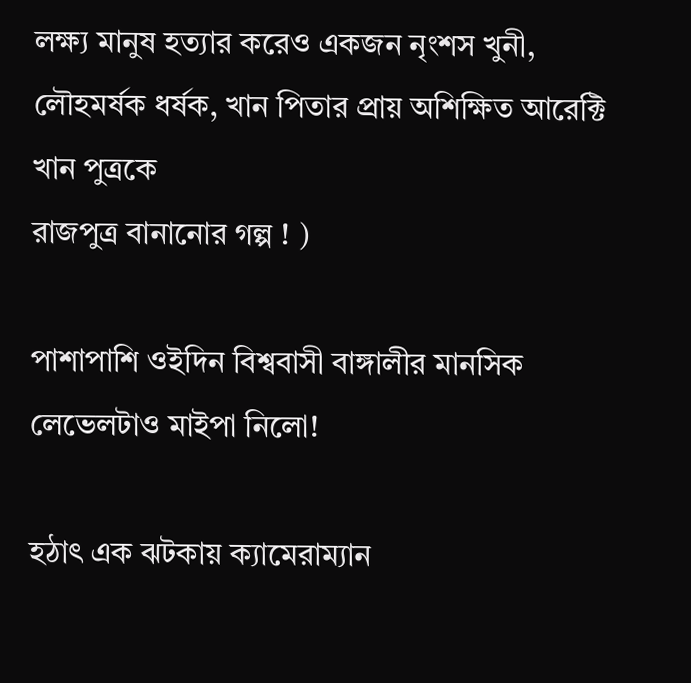লক্ষ্য মানুষ হত্যার করেও একজন নৃংশস খুনী, লৌহমর্ষক ধর্ষক, খান পিতার প্রায় অশিক্ষিত আরেক্টি খান পুত্রকে
রাজপুত্র বানানোর গল্প ! )

পাশাপাশি ওইদিন বিশ্ববাসী বাঙ্গালীর মানসিক লেভেলটাও মাইপা নিলো!

হঠাৎ এক ঝটকায় ক্যামেরাম্যান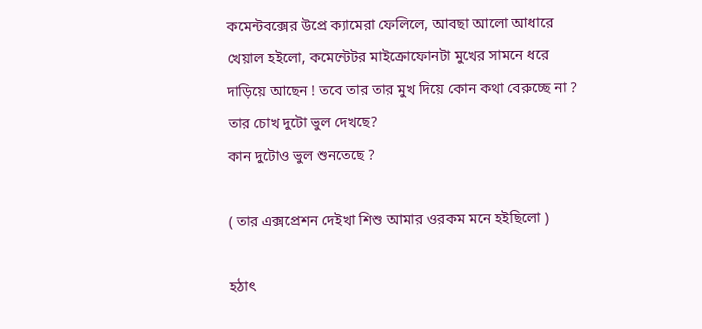কমেন্টবক্সের উপ্রে ক্যামেরা ফেলিলে, আবছা আলো আধারে খেয়াল হইলো, কমেন্টেটর মাইক্রোফোনটা মুখের সামনে ধরে দাড়িয়ে আছেন ! তবে তার তার মুখ দিয়ে কোন কথা বেরুচ্ছে না ?
তার চোখ দুটো ভুল দেখছে?
কান দুটোও ভুল শুনতেছে ?

( তার এক্সপ্রেশন দেইখা শিশু আমার ওরকম মনে হইছিলো )

হঠাৎ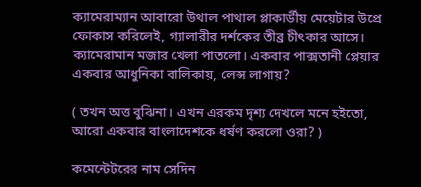ক্যামেরাম্যান আবারো উথাল পাথাল প্লাকার্ডীয় মেয়েটার উপ্রে ফোকাস করিলেই, গ্যালারীর দর্শকের তীব্র চীৎকার আসে। ক্যামেরামান মজার খেলা পাতলো। একবার পাক্সতানী প্লেয়ার একবার আধুনিকা বালিকায়, লেন্স লাগায়?

( তখন অত্ত বুঝিনা। এখন এরকম দৃশ্য দেখলে মনে হইতো, আরো একবার বাংলাদেশকে ধর্ষণ করলো ওরা? )

কমেন্টেটরের নাম সেদিন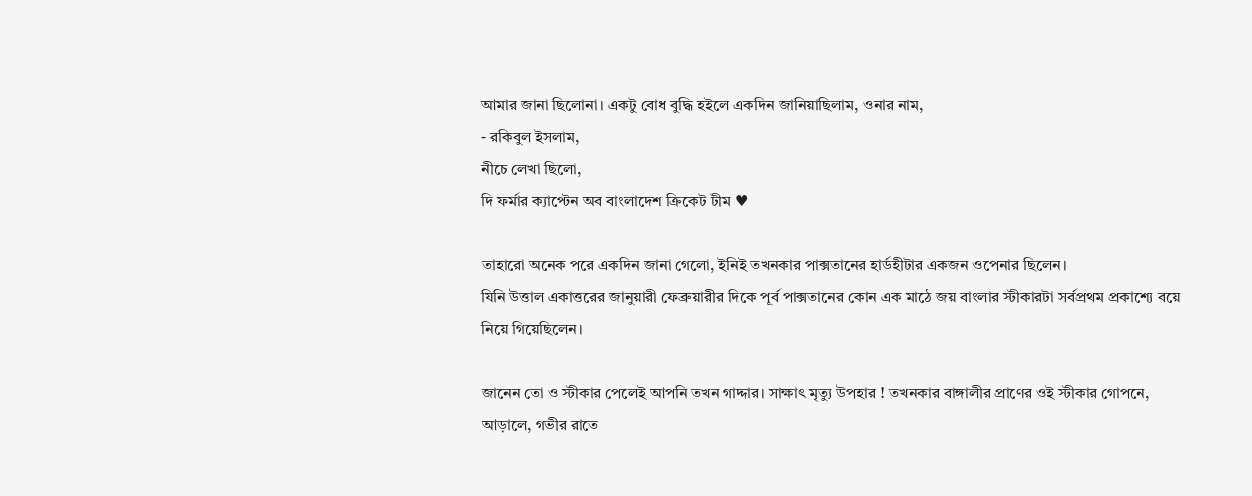আমার জানা ছিলোনা। একটু বোধ বুদ্ধি হইলে একদিন জানিয়াছিলাম, ওনার নাম,
- রকিবুল ইসলাম,
নীচে লেখা ছিলো,
দি ফর্মার ক্যাপ্টেন অব বাংলাদেশ ক্রিকেট টীম ♥

তাহারো অনেক পরে একদিন জানা গেলো, ইনিই তখনকার পাক্সতানের হার্ডহীটার একজন ওপেনার ছিলেন।
যিনি উত্তাল একাত্তরের জানুয়ারী ফেব্রুয়ারীর দিকে পূর্ব পাক্সতানের কোন এক মাঠে জয় বাংলার স্টীকারটা সর্বপ্রথম প্রকাশ্যে বয়ে নিয়ে গিয়েছিলেন।

জানেন তো ও স্টীকার পেলেই আপনি তখন গাদ্দার। সাক্ষাৎ মৃত্যু উপহার ! তখনকার বাঙ্গালীর প্রাণের ওই স্টীকার গোপনে, আড়ালে, গভীর রাতে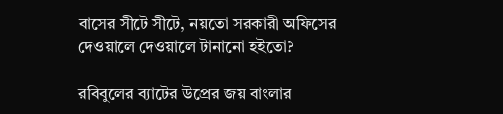বাসের সীটে সীটে, নয়তো সরকারী অফিসের দেওয়ালে দেওয়ালে টানানো হইতো?

রবিবুলের ব্যাটের উপ্রের জয় বাংলার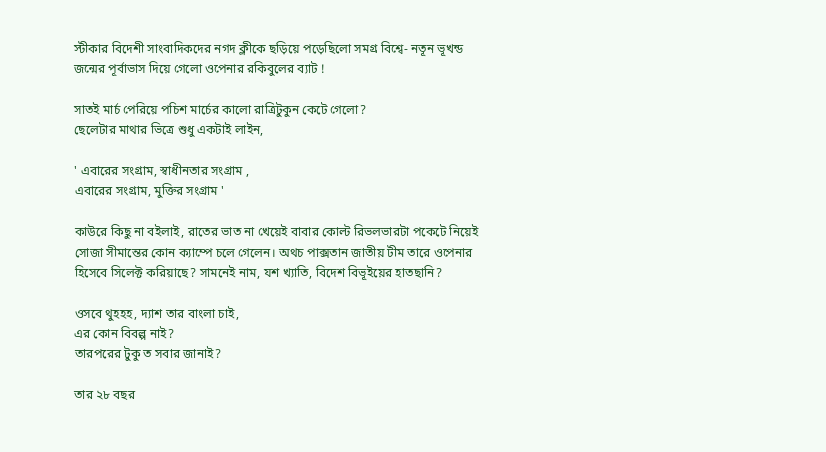স্টীকার বিদেশী সাংবাদিকদের নগদ ক্লীকে ছড়িয়ে পড়েছিলো সমগ্র বিশ্বে- নতূন ভূখন্ড জন্মের পূর্বাভাস দিয়ে গেলো ওপেনার রকিবুলের ব্যাট !

সাতই মার্চ পেরিয়ে পচিশ মার্চের কালো রাত্রিটুকুন কেটে গেলো?
ছেলেটার মাথার ভিত্রে শুধু একটাই লাইন,

' এবারের সংগ্রাম, স্বাধীনতার সংগ্রাম ,
এবারের সংগ্রাম, মুক্তির সংগ্রাম '

কাউরে কিছু না বইলাই, রাতের ভাত না খেয়েই বাবার কোল্ট রিভলভারটা পকেটে নিয়েই সোজা সীমান্তের কোন ক্যাম্পে চলে গেলেন। অথচ পাক্সতান জাতীয় টীম তারে ওপেনার হিসেবে সিলেক্ট করিয়াছে? সামনেই নাম, যশ খ্যাতি, বিদেশ বিভূইয়ের হাতছানি?

ওসবে থুহহহ, দ্যাশ তার বাংলা চাই,
এর কোন বিবল্প নাই?
তারপরের টুকু ত সবার জানাই?

তার ২৮ বছর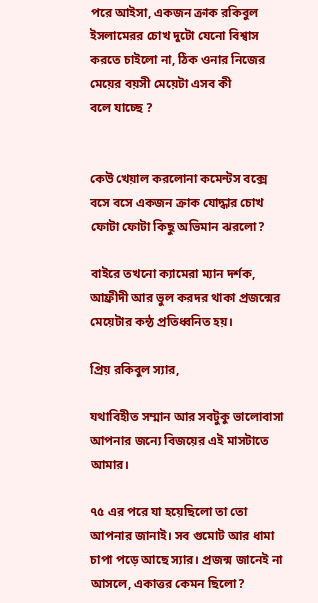পরে আইসা, একজন ক্রাক রকিবুল ইসলামেরর চোখ দুটো যেনো বিশ্বাস করতে চাইলো না, ঠিক ওনার নিজের মেয়ের বয়সী মেয়েটা এসব কী
বলে যাচ্ছে ?


কেউ খেয়াল করলোনা কমেন্টস বক্সে বসে বসে একজন ক্রাক যোদ্ধার চোখ ফোটা ফোটা কিছু অভিমান ঝরলো?

বাইরে তখনো ক্যামেরা ম্যান দর্শক, আফ্রীদী আর ভুল করদর থাকা প্রজন্মের মেয়েটার কন্ঠ প্রতিধ্বনিত হয়।

প্রিয় রকিবুল স্যার,

যথাবিহীত সম্মান আর সবটুকু ভালোবাসা আপনার জন্যে বিজয়ের এই মাসটাতে আমার।

৭৫ এর পরে যা হয়েছিলো তা তো আপনার জানাই। সব গুমোট আর ধামা চাপা পড়ে আছে স্যার। প্রজন্ম জানেই না আসলে, একাত্তর কেমন ছিলো?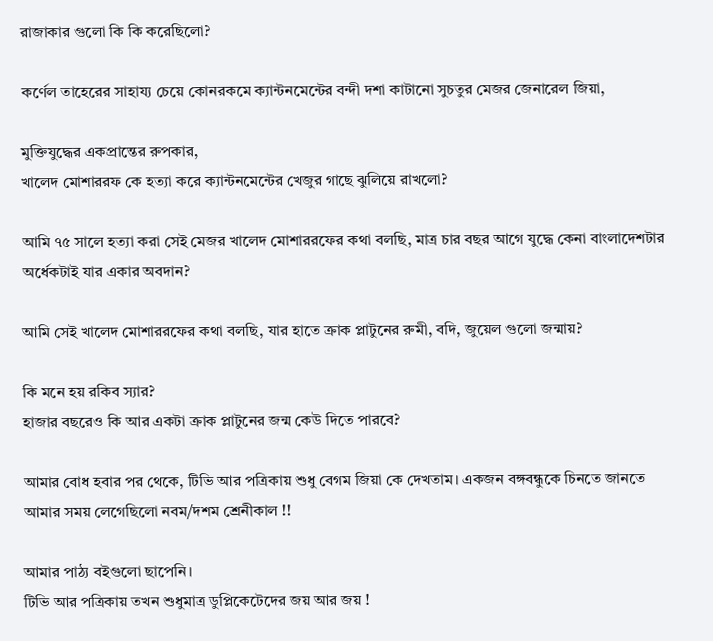রাজাকার গুলো কি কি করেছিলো?

কর্ণেল তাহেরের সাহায্য চেয়ে কোনরকমে ক্যান্টনমেন্টের বন্দী দশা কাটানো সুচতুর মেজর জেনারেল জিয়া,

মুক্তিযুদ্ধের একপ্রান্তের রুপকার,
খালেদ মোশাররফ কে হত্যা করে ক্যান্টনমেন্টের খেজুর গাছে ঝুলিয়ে রাখলো?

আমি ৭৫ সালে হত্যা করা সেই মেজর খালেদ মোশাররফের কথা বলছি, মাত্র চার বছর আগে যুদ্ধে কেনা বাংলাদেশটার অর্ধেকটাই যার একার অবদান?

আমি সেই খালেদ মোশাররফের কথা বলছি, যার হাতে ক্রাক প্লাটুনের রুমী, বদি, জুয়েল গুলো জন্মায়?

কি মনে হয় রকিব স্যার?
হাজার বছরেও কি আর একটা ক্রাক প্লাটুনের জন্ম কেউ দিতে পারবে?

আমার বোধ হবার পর থেকে, টিভি আর পত্রিকায় শুধু বেগম জিয়া কে দেখতাম। একজন বঙ্গবন্ধুকে চিনতে জানতে আমার সময় লেগেছিলো নবম/দশম শ্রেনীকাল !!

আমার পাঠ্য বইগুলো ছাপেনি।
টিভি আর পত্রিকায় তখন শুধুমাত্র ডুপ্লিকেটেদের জয় আর জয় !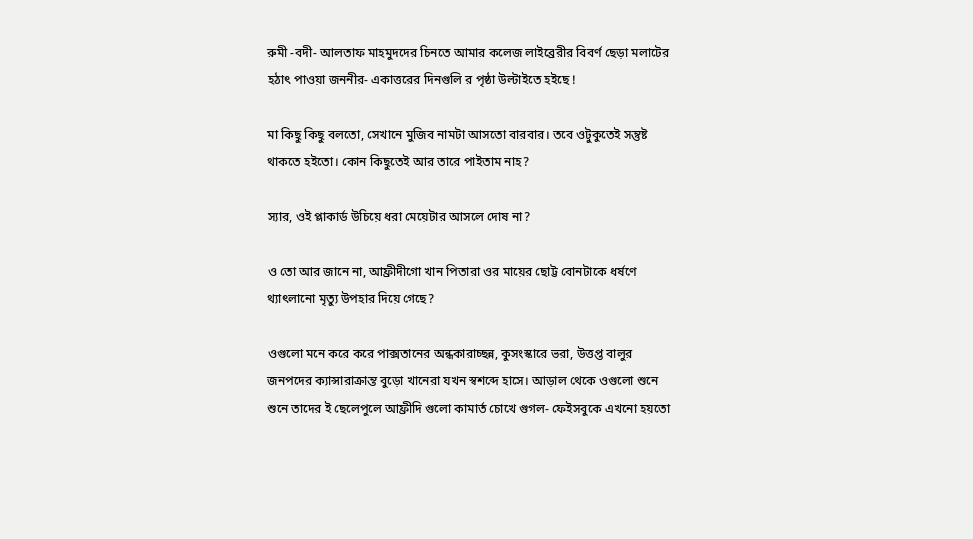রুমী -বদী- আলতাফ মাহমুদদের চিনতে আমার কলেজ লাইব্রেরীর বিবর্ণ ছেড়া মলাটের হঠাৎ পাওয়া জননীর- একাত্তরের দিনগুলি র পৃষ্ঠা উল্টাইতে হইছে !

মা কিছু কিছু বলতো, সেখানে মুজিব নামটা আসতো বারবার। তবে ওটুকুতেই সন্তুষ্ট থাকতে হইতো। কোন কিছুতেই আর তারে পাইতাম নাহ?

স্যার, ওই প্লাকার্ড উচিয়ে ধরা মেয়েটার আসলে দোষ না?

ও তো আর জানে না, আফ্রীদীগো খান পিতারা ওর মায়ের ছোট্ট বোনটাকে ধর্ষণে থ্যাৎলানো মৃত্যু উপহার দিয়ে গেছে?

ওগুলো মনে করে করে পাক্সতানের অন্ধকারাচ্ছন্ন, কুসংস্কারে ভরা, উত্তপ্ত বালুর জনপদের ক্যান্সারাক্রান্ত বুড়ো খানেরা যখন স্বশব্দে হাসে। আড়াল থেকে ওগুলো শুনে শুনে তাদের ই ছেলেপুলে আফ্রীদি গুলো কামার্ত চোখে গুগল- ফেইসবুকে এখনো হয়তো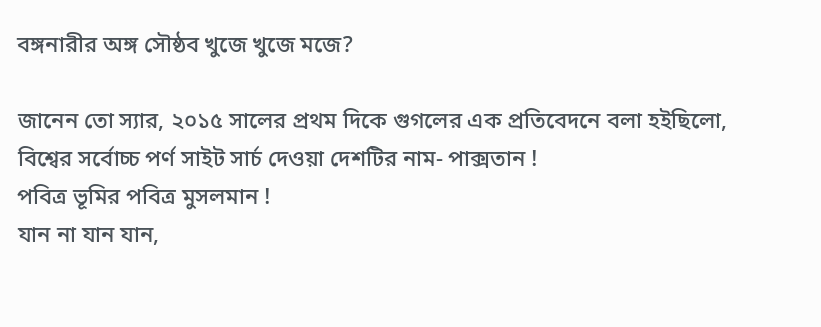বঙ্গনারীর অঙ্গ সৌষ্ঠব খুজে খুজে মজে?

জানেন তো স্যার, ২০১৫ সালের প্রথম দিকে গুগলের এক প্রতিবেদনে বলা হইছিলো, বিশ্বের সর্বোচ্চ পর্ণ সাইট সার্চ দেওয়া দেশটির নাম- পাক্সতান !
পবিত্র ভূমির পবিত্র মুসলমান !
যান না যান যান,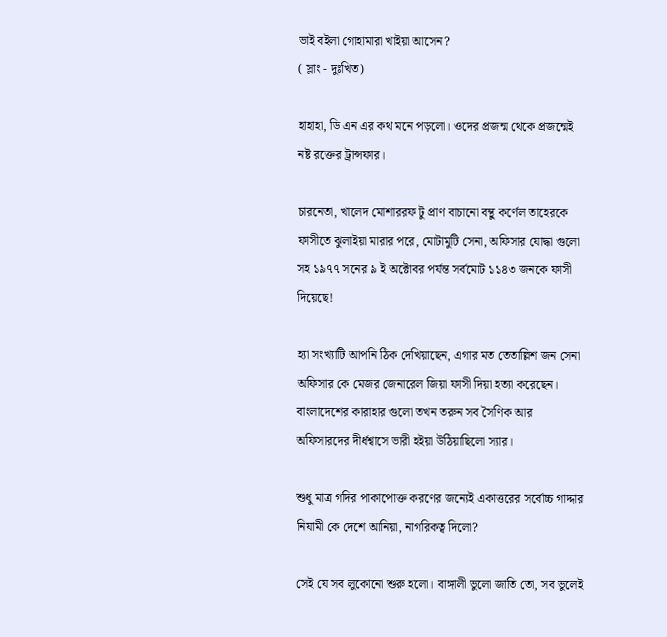ভাই বইলা গোহামারা খাইয়া আসেন?
( স্লাং - দুঃখিত)

হাহাহা, ডি এন এর কথ মনে পড়লো। ওদের প্রজন্ম থেকে প্রজন্মেই নষ্ট রক্তের ট্রান্সফার।

চারনেতা, খালেদ মোশাররফ টু প্রাণ বাচানো বন্থু কর্ণেল তাহেরকে ফাসীতে ঝুলাইয়া মারার পরে, মোটামুটি সেনা, অফিসার যোদ্ধা গুলো সহ ১৯৭৭ সনের ৯ ই অক্টোবর পর্যন্ত সর্বমোট ১১৪৩ জনকে ফাসী দিয়েছে!

হ্যা সংখ্যাটি আপনি ঠিক দেখিয়াছেন, এগার মত তেতাল্লিশ জন সেনা অফিসার কে মেজর জেনারেল জিয়া ফাসী দিয়া হত্যা করেছেন। বাংলাদেশের কারাহার গুলো তখন তরুন সব সৈণিক আর অফিসারদের দীর্ধশ্বাসে ভারী হইয়া উঠিয়াছিলো স্যার।

শুধু মাত্র গদির পাকাপোক্ত করণের জন্যেই একাত্তরের সর্বোচ্চ গাদ্দার নিযামী কে দেশে আনিয়া, নাগরিকত্ব দিলো?

সেই যে সব লুকোনো শুরু হলো। বাঙ্গালী ভুলো জাতি তো, সব ভুলেই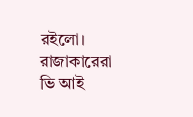রইলো। রাজাকারেরা ভি আই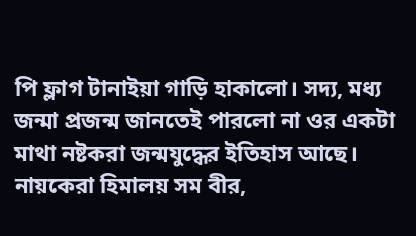পি ফ্লাগ টানাইয়া গাড়ি হাকালো। সদ্য, মধ্য জন্মা প্রজন্ম জানতেই পারলো না ওর একটা মাথা নষ্টকরা জন্মযুদ্ধের ইতিহাস আছে। নায়কেরা হিমালয় সম বীর,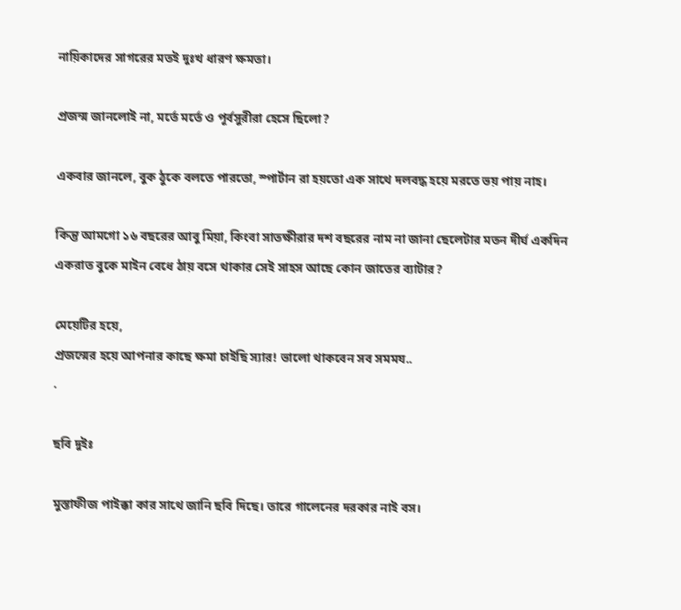নায়িকাদের সাগরের মতই দুঃখ ধারণ ক্ষমতা।

প্রজন্ম জানলোই না, মর্তে মর্তে ও পূর্বসুরীরা হেসে ছিলো?

একবার জানলে, বুক ঠুকে বলতে পারতো, স্পার্টান রা হয়তো এক সাথে দলবদ্ধ হয়ে মরতে ভয় পায় নাহ।

কিন্তু আমগো ১৬ বছরের আবু মিয়া, কিংবা সাতক্ষীরার দশ বছরের নাম না জানা ছেলেটার মতন দীর্ঘ একদিন একরাত বুকে মাইন বেধে ঠায় বসে থাকার সেই সাহস আছে কোন জাতের ব্যাটার?

মেয়েটির হয়ে,
প্রজন্মের হয়ে আপনার কাছে ক্ষমা চাইছি স্যার! ভালো থাকবেন সব সমময..
.

ছবি দুইঃ

মুস্তাফীজ পাইক্কা কার সাথে জানি ছবি দিছে। তারে গালেনের দরকার নাই বস।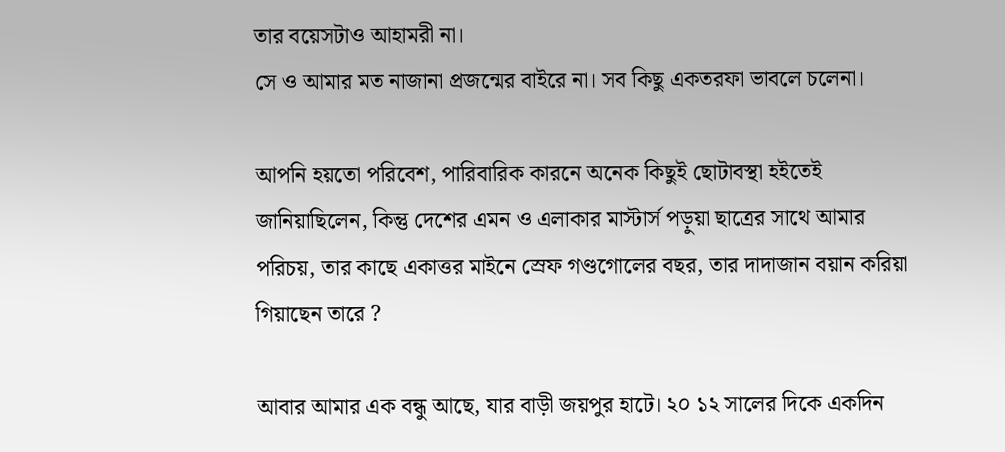তার বয়েসটাও আহামরী না।
সে ও আমার মত নাজানা প্রজন্মের বাইরে না। সব কিছু একতরফা ভাবলে চলেনা।

আপনি হয়তো পরিবেশ, পারিবারিক কারনে অনেক কিছুই ছোটাবস্থা হইতেই জানিয়াছিলেন, কিন্তু দেশের এমন ও এলাকার মাস্টার্স পড়ুয়া ছাত্রের সাথে আমার পরিচয়, তার কাছে একাত্তর মাইনে স্রেফ গণ্ডগোলের বছর, তার দাদাজান বয়ান করিয়া গিয়াছেন তারে ?

আবার আমার এক বন্ধু আছে, যার বাড়ী জয়পুর হাটে। ২০ ১২ সালের দিকে একদিন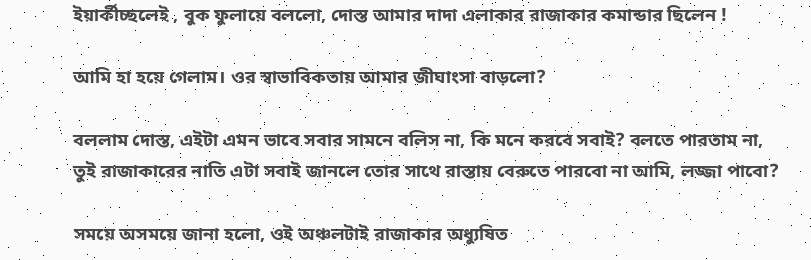ইয়ার্কীচ্ছলেই , বুক ফুলায়ে বললো, দোস্ত আমার দাদা এলাকার রাজাকার কমান্ডার ছিলেন !

আমি হা হয়ে গেলাম। ওর স্বাভাবিকতায় আমার জীঘাংসা বাড়লো?

বললাম দোস্ত, এইটা এমন ভাবে সবার সামনে বলিস না, কি মনে করবে সবাই? বলতে পারতাম না, তুই রাজাকারের নাতি এটা সবাই জানলে তোর সাথে রাস্তায় বেরুতে পারবো না আমি, লজ্জা পাবো?

সময়ে অসময়ে জানা হলো, ওই অঞ্চলটাই রাজাকার অধ্যুষিত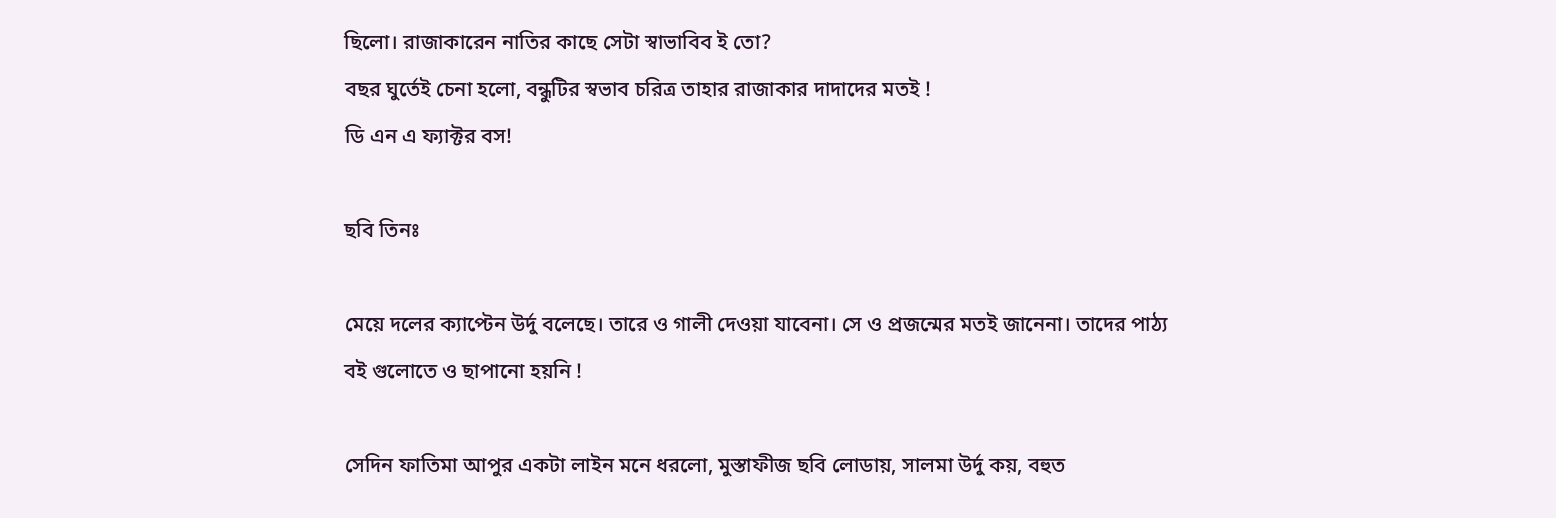ছিলো। রাজাকারেন নাতির কাছে সেটা স্বাভাবিব ই তো?
বছর ঘুর্তেই চেনা হলো, বন্ধুটির স্বভাব চরিত্র তাহার রাজাকার দাদাদের মতই !
ডি এন এ ফ্যাক্টর বস!

ছবি তিনঃ

মেয়ে দলের ক্যাপ্টেন উর্দু বলেছে। তারে ও গালী দেওয়া যাবেনা। সে ও প্রজন্মের মতই জানেনা। তাদের পাঠ্য বই গুলোতে ও ছাপানো হয়নি !

সেদিন ফাতিমা আপুর একটা লাইন মনে ধরলো, মুস্তাফীজ ছবি লোডায়, সালমা উর্দু কয়, বহুত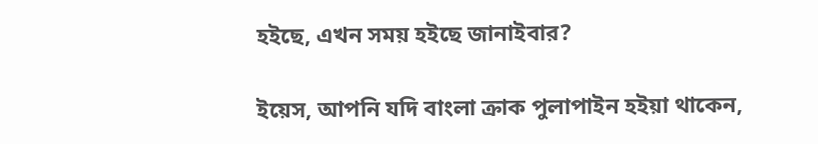হইছে, এখন সময় হইছে জানাইবার?

ইয়েস, আপনি যদি বাংলা ক্রাক পুলাপাইন হইয়া থাকেন,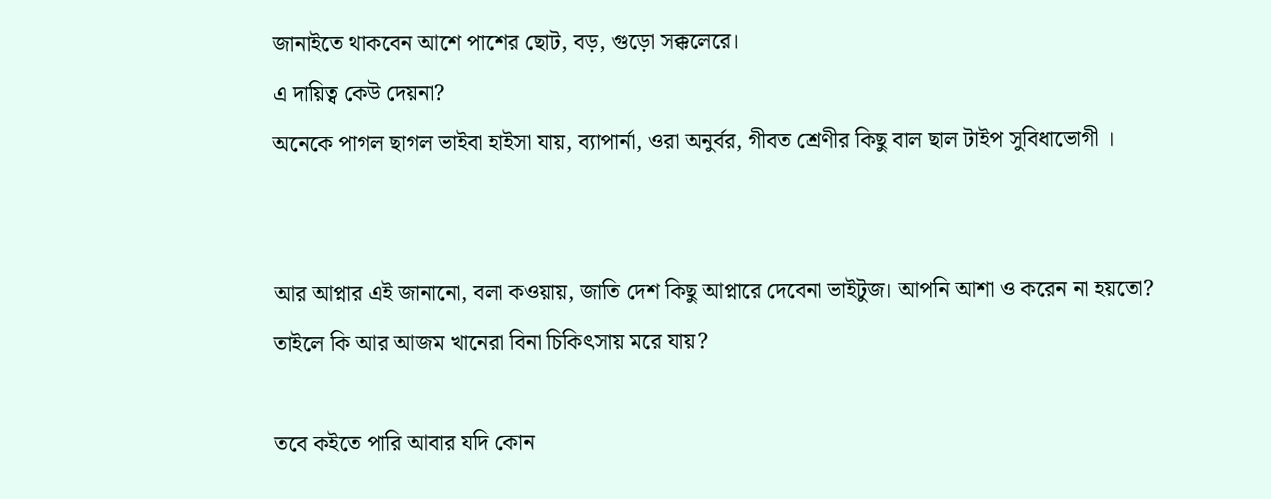জানাইতে থাকবেন আশে পাশের ছোট, বড়, গুড়ো সক্কলেরে।
এ দায়িত্ব কেউ দেয়না?
অনেকে পাগল ছাগল ভাইবা হাইসা যায়, ব্যাপার্না, ওরা অনুর্বর, গীবত শ্রেণীর কিছু বাল ছাল টাইপ সুবিধাভোগী ।


আর আপ্নার এই জানানো, বলা কওয়ায়, জাতি দেশ কিছু আপ্নারে দেবেনা ভাইটুজ। আপনি আশা ও করেন না হয়তো?
তাইলে কি আর আজম খানেরা বিনা চিকিৎসায় মরে যায়?

তবে কইতে পারি আবার যদি কোন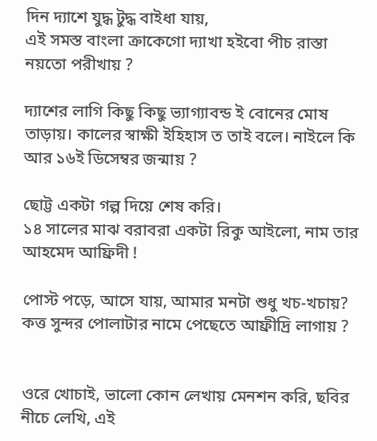দিন দ্যাশে যুদ্ধ টুদ্ধ বাইধা যায়,
এই সমস্ত বাংলা ক্রাকেগো দ্যাখা হইবো পীচ রাস্তা নয়তো পরীখায় ?

দ্যাশের লাগি কিছু কিছু ভ্যাগ্যাবন্ড ই বোনের মোষ তাড়ায়। কালের স্বাক্ষী ইহিহাস ত তাই বলে। নাইলে কি আর ১৬ই ডিসেম্বর জন্মায় ?

ছোট্ট একটা গল্প দিয়ে শেষ করি।
১৪ সালের মাঝ বরাবরা একটা রিকু আইলো, নাম তার আহমেদ আফ্রিদী !

পোস্ট পড়ে, আসে যায়, আমার মনটা শুধু খচ-খচায়? কত্ত সুন্দর পোলাটার নামে পেছেতে আফ্রীদ্রি লাগায় ?


ওরে খোচাই, ভালো কোন লেখায় মেনশন করি, ছবির নীচে লেখি, এই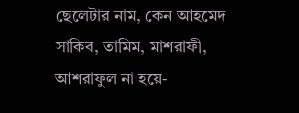ছেলেটার নাম, কেন আহমেদ সাকিব, তামিম, মাশরাফী, আশরাফুল না হয়ে-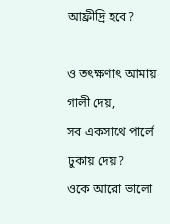আফ্রীদ্রি হবে?

ও তৎক্ষণাৎ আমায় গালী দেয়,
সব একসাথে পার্লে ঢুকায় দেয়?
ওকে আরো ভালো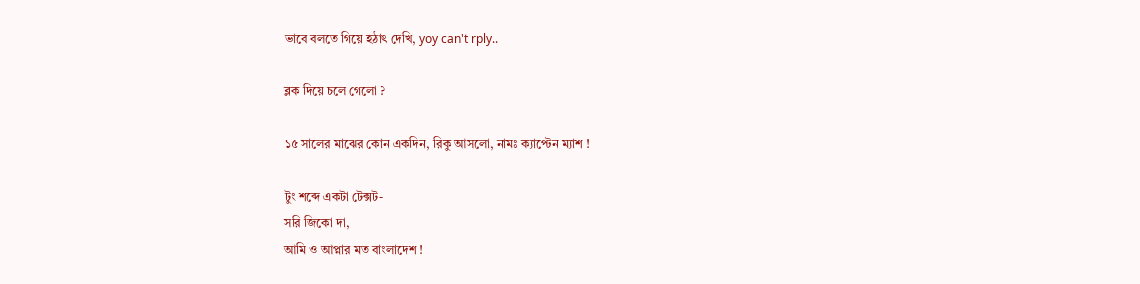ভাবে বলতে গিয়ে হঠাৎ দেখি, yoy can't rply..

ব্লক দিয়ে চলে গেলো ?

১৫ সালের মাঝের কোন একদিন, রিকু আসলো, নামঃ ক্যাপ্টেন ম্যাশ !

টুং শব্দে একটা টেক্সট-
সরি জিকো দা,
আমি ও আপ্নার মত বাংলাদেশ !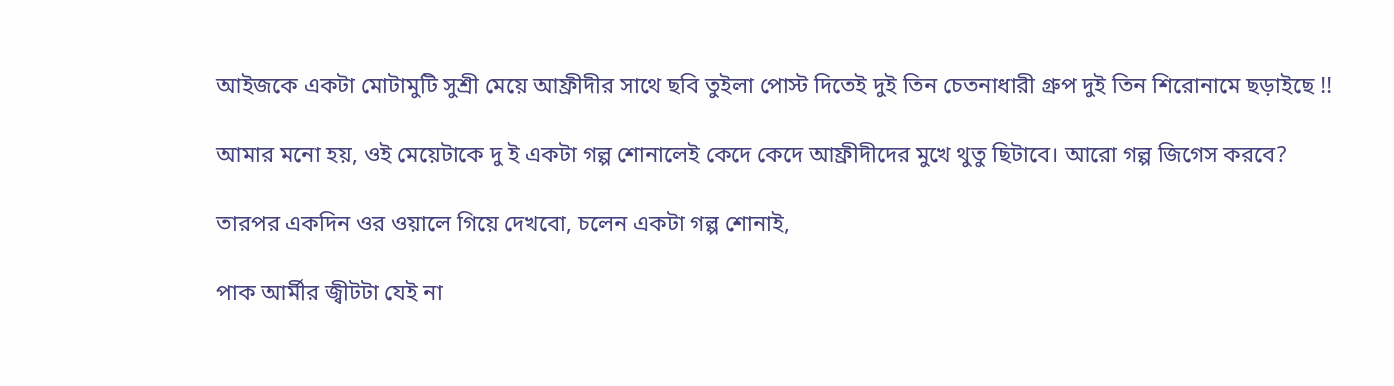আইজকে একটা মোটামুটি সুশ্রী মেয়ে আফ্রীদীর সাথে ছবি তুইলা পোস্ট দিতেই দুই তিন চেতনাধারী গ্রুপ দুই তিন শিরোনামে ছড়াইছে !!

আমার মনো হয়, ওই মেয়েটাকে দু ই একটা গল্প শোনালেই কেদে কেদে আফ্রীদীদের মুখে থুতু ছিটাবে। আরো গল্প জিগেস করবে?

তারপর একদিন ওর ওয়ালে গিয়ে দেখবো, চলেন একটা গল্প শোনাই,

পাক আর্মীর জ্বীটটা যেই না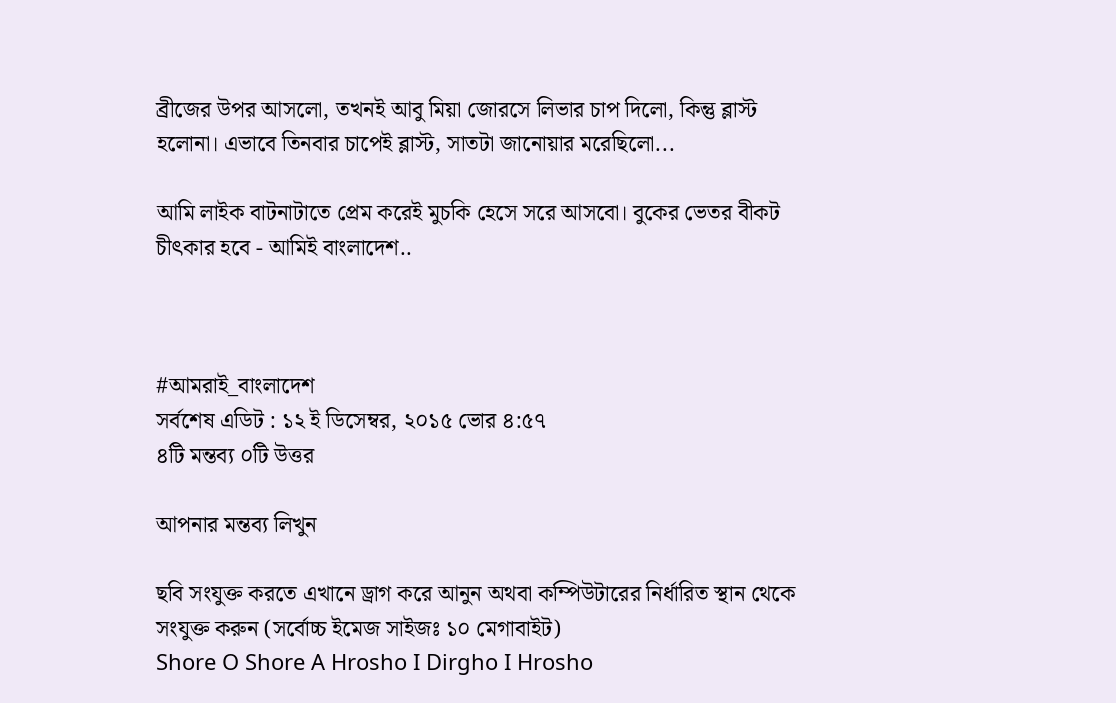ব্রীজের উপর আসলো, তখনই আবু মিয়া জোরসে লিভার চাপ দিলো, কিন্তু ব্লাস্ট হলোনা। এভাবে তিনবার চাপেই ব্লাস্ট, সাতটা জানোয়ার মরেছিলো...

আমি লাইক বাটনাটাতে প্রেম করেই মুচকি হেসে সরে আসবো। বুকের ভেতর বীকট চীৎকার হবে - আমিই বাংলাদেশ..



#আমরাই_বাংলাদেশ
সর্বশেষ এডিট : ১২ ই ডিসেম্বর, ২০১৫ ভোর ৪:৫৭
৪টি মন্তব্য ০টি উত্তর

আপনার মন্তব্য লিখুন

ছবি সংযুক্ত করতে এখানে ড্রাগ করে আনুন অথবা কম্পিউটারের নির্ধারিত স্থান থেকে সংযুক্ত করুন (সর্বোচ্চ ইমেজ সাইজঃ ১০ মেগাবাইট)
Shore O Shore A Hrosho I Dirgho I Hrosho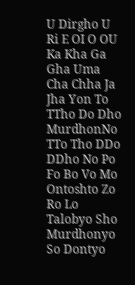U Dirgho U Ri E OI O OU Ka Kha Ga Gha Uma Cha Chha Ja Jha Yon To TTho Do Dho MurdhonNo TTo Tho DDo DDho No Po Fo Bo Vo Mo Ontoshto Zo Ro Lo Talobyo Sho Murdhonyo So Dontyo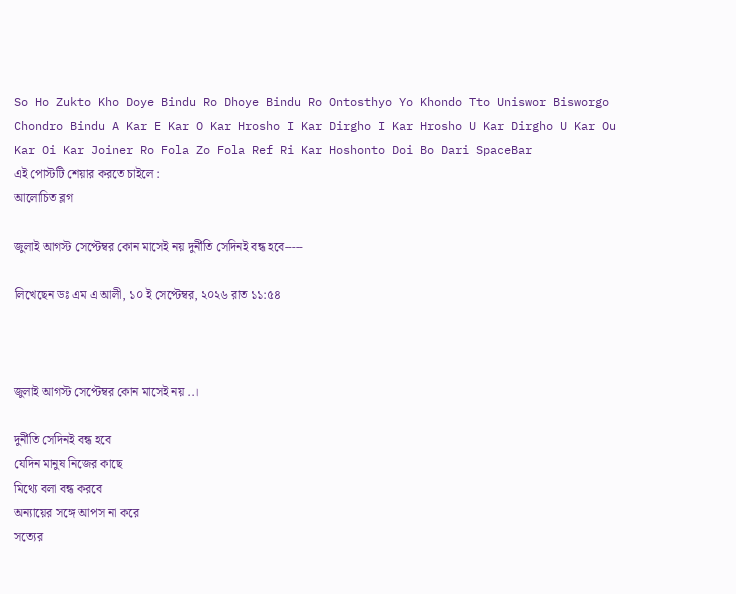So Ho Zukto Kho Doye Bindu Ro Dhoye Bindu Ro Ontosthyo Yo Khondo Tto Uniswor Bisworgo Chondro Bindu A Kar E Kar O Kar Hrosho I Kar Dirgho I Kar Hrosho U Kar Dirgho U Kar Ou Kar Oi Kar Joiner Ro Fola Zo Fola Ref Ri Kar Hoshonto Doi Bo Dari SpaceBar
এই পোস্টটি শেয়ার করতে চাইলে :
আলোচিত ব্লগ

জুলাই আগস্ট সেপ্টেম্বর কোন মাসেই নয় দুর্নীতি সেদিনই বন্ধ হবে-----

লিখেছেন ডঃ এম এ আলী, ১০ ই সেপ্টেম্বর, ২০২৬ রাত ১১:৫৪



জুলাই আগস্ট সেপ্টেম্বর কোন মাসেই নয় ..।

দুর্নীতি সেদিনই বন্ধ হবে
যেদিন মানুষ নিজের কাছে
মিথ্যে বলা বন্ধ করবে
অন্যায়ের সঙ্গে আপস না করে
সত্যের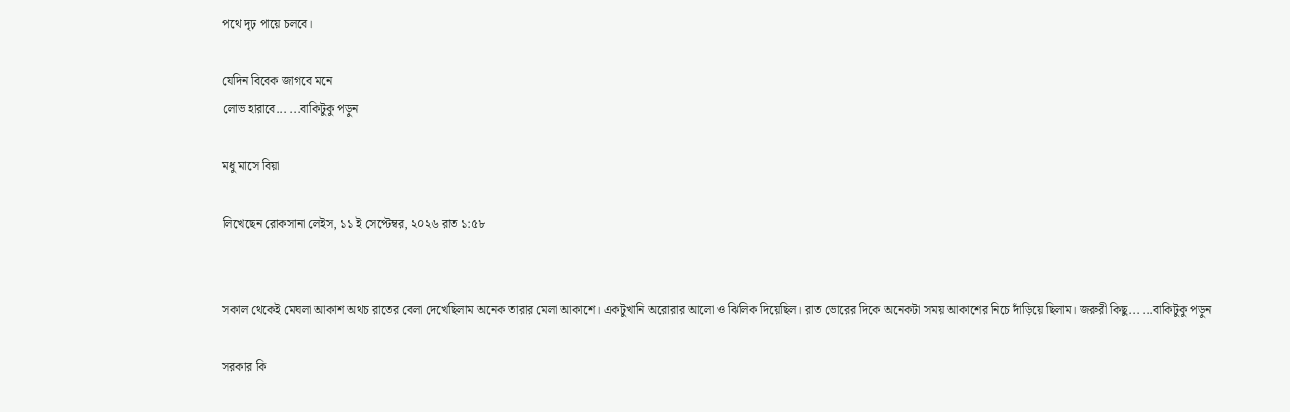পথে দৃঢ় পায়ে চলবে।

যেদিন বিবেক জাগবে মনে
লোভ হারাবে... ...বাকিটুকু পড়ুন

মধু মাসে বিয়া

লিখেছেন রোকসানা লেইস, ১১ ই সেপ্টেম্বর, ২০২৬ রাত ১:৫৮


সকাল থেকেই মেঘলা আকাশ অথচ রাতের বেলা দেখেছিলাম অনেক তারার মেলা আকাশে। একটুখানি অরোরার আলো ও ঝিলিক দিয়েছিল। রাত ভোরের দিকে অনেকটা সময় আকাশের নিচে দাঁড়িয়ে ছিলাম। জরুরী কিছু... ...বাকিটুকু পড়ুন

সরকার কি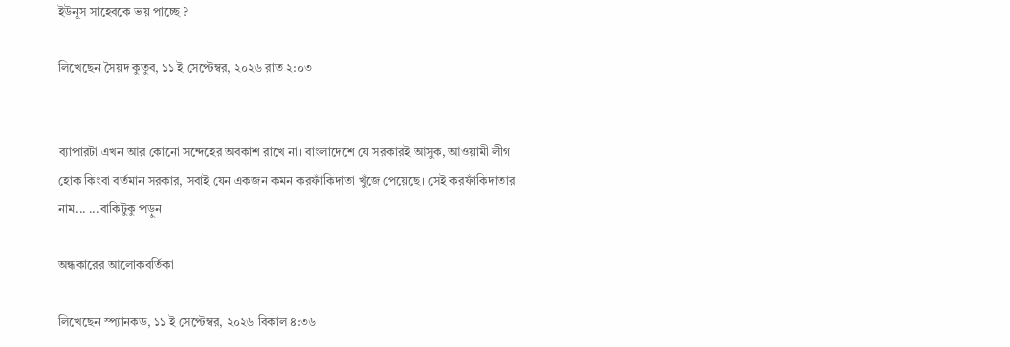ইউনূস সাহেবকে ভয় পাচ্ছে ?

লিখেছেন সৈয়দ কুতুব, ১১ ই সেপ্টেম্বর, ২০২৬ রাত ২:০৩


ব্যাপারটা এখন আর কোনো সন্দেহের অবকাশ রাখে না। বাংলাদেশে যে সরকারই আসুক, আওয়ামী লীগ হোক কিংবা বর্তমান সরকার, সবাই যেন একজন কমন করফাঁকিদাতা খুঁজে পেয়েছে। সেই করফাঁকিদাতার নাম... ...বাকিটুকু পড়ুন

অন্ধকারের আলোকবর্তিকা

লিখেছেন স্প্যানকড, ১১ ই সেপ্টেম্বর, ২০২৬ বিকাল ৪:৩৬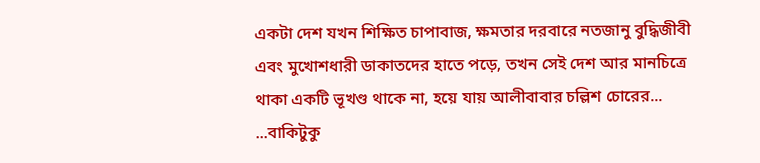একটা দেশ যখন শিক্ষিত চাপাবাজ, ক্ষমতার দরবারে নতজানু বুদ্ধিজীবী এবং মুখোশধারী ডাকাতদের হাতে পড়ে, তখন সেই দেশ আর মানচিত্রে থাকা একটি ভূখণ্ড থাকে না, হয়ে যায় আলীবাবার চল্লিশ চোরের... ...বাকিটুকু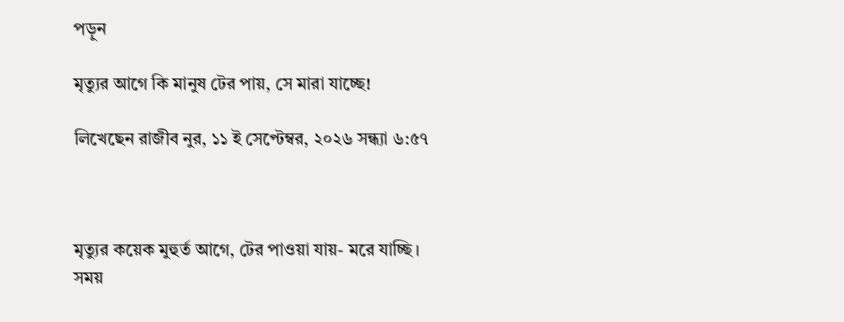পড়ুন

মৃত্যুর আগে কি মানুষ টের পায়, সে মারা যাচ্ছে!

লিখেছেন রাজীব নুর, ১১ ই সেপ্টেম্বর, ২০২৬ সন্ধ্যা ৬:৫৭



মৃত্যুর কয়েক মুহুর্ত আগে, টের পাওয়া যায়- মরে যাচ্ছি।
সময়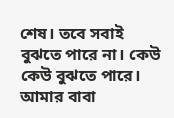শেষ। তবে সবাই বুঝতে পারে না। কেউ কেউ বুঝতে পারে। আমার বাবা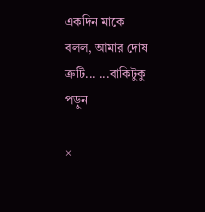একদিন মাকে বলল, আমার দোষ ত্রুটি... ...বাকিটুকু পড়ুন

×